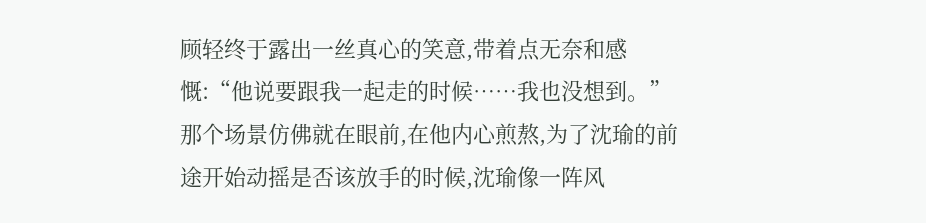顾轻终于露出一丝真心的笑意,带着点无奈和感慨:“他说要跟我一起走的时候……我也没想到。”
那个场景仿佛就在眼前,在他内心煎熬,为了沈瑜的前途开始动摇是否该放手的时候,沈瑜像一阵风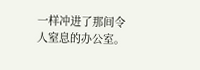一样冲进了那间令人窒息的办公室。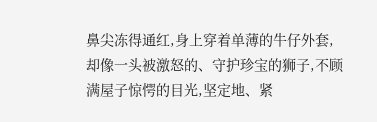鼻尖冻得通红,身上穿着单薄的牛仔外套,却像一头被激怒的、守护珍宝的狮子,不顾满屋子惊愕的目光,坚定地、紧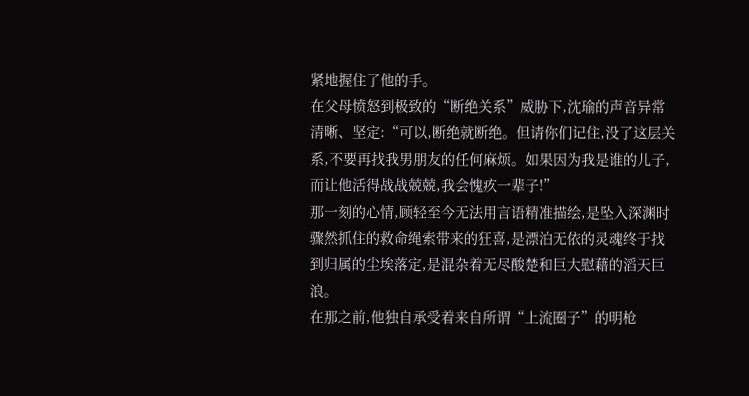紧地握住了他的手。
在父母愤怒到极致的“断绝关系”威胁下,沈瑜的声音异常清晰、坚定:“可以,断绝就断绝。但请你们记住,没了这层关系,不要再找我男朋友的任何麻烦。如果因为我是谁的儿子,而让他活得战战兢兢,我会愧疚一辈子!”
那一刻的心情,顾轻至今无法用言语精准描绘,是坠入深渊时骤然抓住的救命绳索带来的狂喜,是漂泊无依的灵魂终于找到归属的尘埃落定,是混杂着无尽酸楚和巨大慰藉的滔天巨浪。
在那之前,他独自承受着来自所谓“上流圈子”的明枪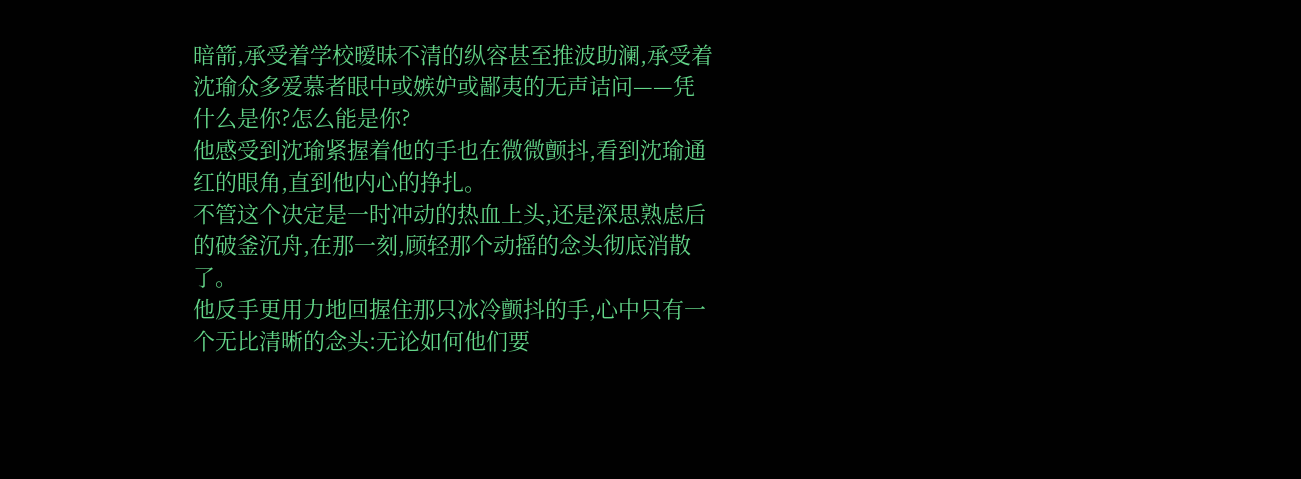暗箭,承受着学校暧昧不清的纵容甚至推波助澜,承受着沈瑜众多爱慕者眼中或嫉妒或鄙夷的无声诘问——凭什么是你?怎么能是你?
他感受到沈瑜紧握着他的手也在微微颤抖,看到沈瑜通红的眼角,直到他内心的挣扎。
不管这个决定是一时冲动的热血上头,还是深思熟虑后的破釜沉舟,在那一刻,顾轻那个动摇的念头彻底消散了。
他反手更用力地回握住那只冰冷颤抖的手,心中只有一个无比清晰的念头:无论如何他们要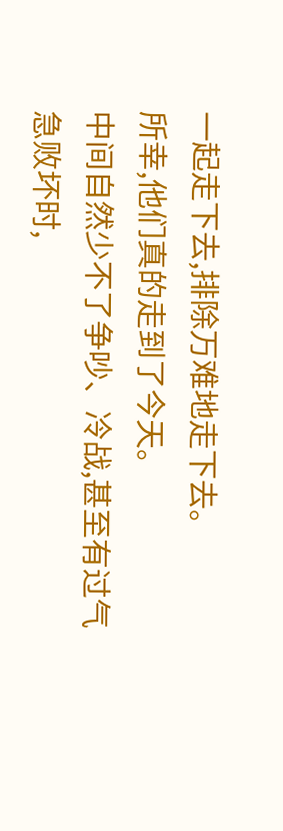一起走下去,排除万难地走下去。
所幸,他们真的走到了今天。
中间自然少不了争吵、冷战,甚至有过气急败坏时,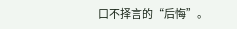口不择言的“后悔”。